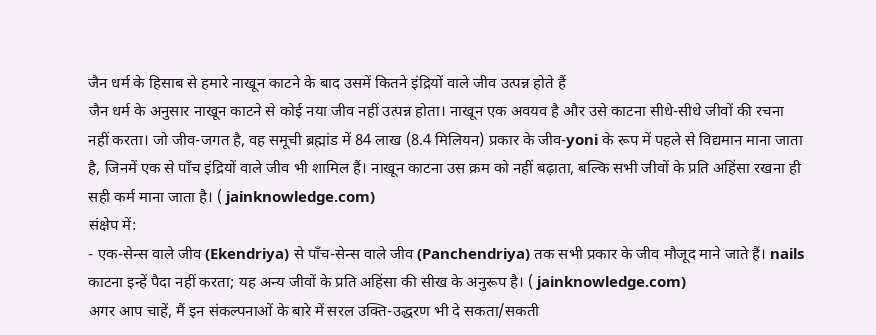जैन धर्म के हिसाब से हमारे नाखून काटने के बाद उसमें कितने इंद्रियों वाले जीव उत्पन्न होते हैं
जैन धर्म के अनुसार नाखून काटने से कोई नया जीव नहीं उत्पन्न होता। नाखून एक अवयव है और उसे काटना सीधे-सीधे जीवों की रचना नहीं करता। जो जीव-जगत है, वह समूची ब्रह्मांड में 84 लाख (8.4 मिलियन) प्रकार के जीव-yoni के रूप में पहले से विद्यमान माना जाता है, जिनमें एक से पाँच इंद्रियों वाले जीव भी शामिल हैं। नाखून काटना उस क्रम को नहीं बढ़ाता, बल्कि सभी जीवों के प्रति अहिंसा रखना ही सही कर्म माना जाता है। ( jainknowledge.com)
संक्षेप में:
- एक-सेन्स वाले जीव (Ekendriya) से पाँच-सेन्स वाले जीव (Panchendriya) तक सभी प्रकार के जीव मौजूद माने जाते हैं। nails काटना इन्हें पैदा नहीं करता; यह अन्य जीवों के प्रति अहिंसा की सीख के अनुरूप है। ( jainknowledge.com)
अगर आप चाहें, मैं इन संकल्पनाओं के बारे में सरल उक्ति-उद्धरण भी दे सकता/सकती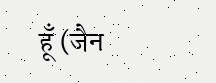हूँ (जैन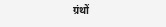ग्रंथों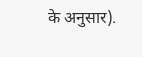के अनुसार).